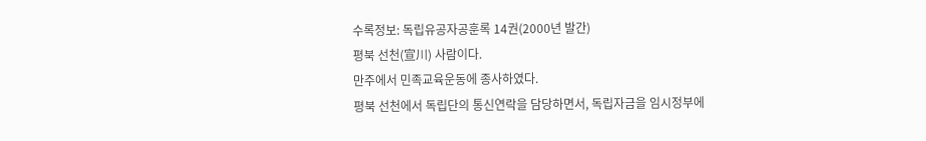수록정보: 독립유공자공훈록 14권(2000년 발간)
평북 선천(宣川) 사람이다.
만주에서 민족교육운동에 종사하였다.
평북 선천에서 독립단의 통신연락을 담당하면서, 독립자금을 임시정부에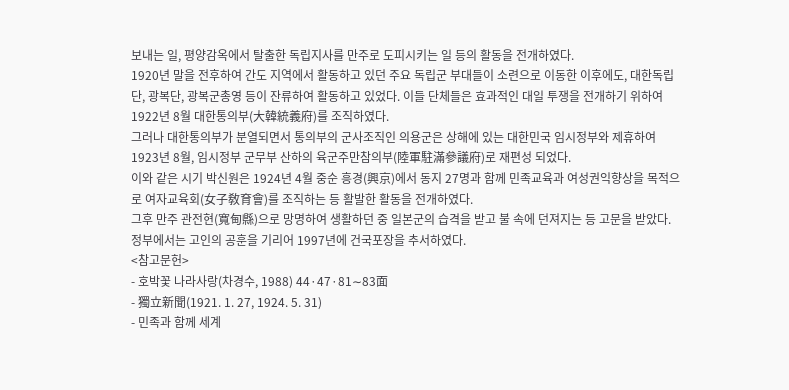보내는 일, 평양감옥에서 탈출한 독립지사를 만주로 도피시키는 일 등의 활동을 전개하였다.
1920년 말을 전후하여 간도 지역에서 활동하고 있던 주요 독립군 부대들이 소련으로 이동한 이후에도, 대한독립단, 광복단, 광복군총영 등이 잔류하여 활동하고 있었다. 이들 단체들은 효과적인 대일 투쟁을 전개하기 위하여 1922년 8월 대한통의부(大韓統義府)를 조직하였다.
그러나 대한통의부가 분열되면서 통의부의 군사조직인 의용군은 상해에 있는 대한민국 임시정부와 제휴하여 1923년 8월, 임시정부 군무부 산하의 육군주만참의부(陸軍駐滿參議府)로 재편성 되었다.
이와 같은 시기 박신원은 1924년 4월 중순 흥경(興京)에서 동지 27명과 함께 민족교육과 여성권익향상을 목적으로 여자교육회(女子敎育會)를 조직하는 등 활발한 활동을 전개하였다.
그후 만주 관전현(寬甸縣)으로 망명하여 생활하던 중 일본군의 습격을 받고 불 속에 던져지는 등 고문을 받았다.
정부에서는 고인의 공훈을 기리어 1997년에 건국포장을 추서하였다.
<참고문헌>
- 호박꽃 나라사랑(차경수, 1988) 44·47·81∼83面
- 獨立新聞(1921. 1. 27, 1924. 5. 31)
- 민족과 함께 세계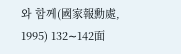와 함께(國家報勳處, 1995) 132∼142面